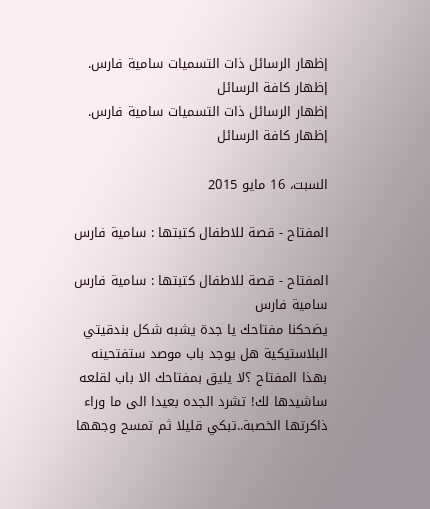إظهار الرسائل ذات التسميات سامية فارس. إظهار كافة الرسائل
إظهار الرسائل ذات التسميات سامية فارس. إظهار كافة الرسائل

السبت، 16 مايو 2015

المفتاح - قصة للاطفال كتبتها : سامية فارس

المفتاح - قصة للاطفال كتبتها : سامية فارس
سامية فارس
يضحكنا مفتاحك يا جدة يشبه شكل بندقيتي البلاستيكية هل يوجد باب موصد ستفتحينه بهذا المفتاح ؟لا يليق بمفتاحك الا باب لقلعه ساشيدها لك! تشرد الجده بعيدا الى ما وراء ذاكرتها الخصبة..تبكي قليلا ثم تمسح وجهها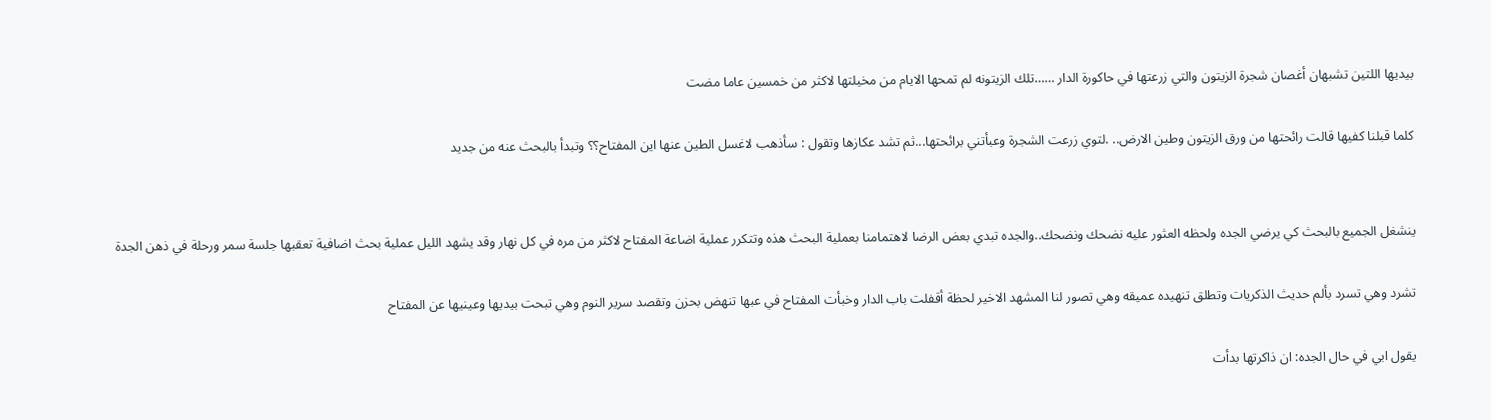بيديها اللتين تشبهان أغصان شجرة الزيتون والتي زرعتها في حاكورة الدار ……تلك الزيتونه لم تمحها الايام من مخيلتها لاكثر من خمسين عاما مضت

كلما قبلنا كفيها قالت رائحتها من ورق الزيتون وطين الارض.. .لتوي زرعت الشجرة وعبأتني برائحتها...ثم تشد عكازها وتقول : سأذهب لاغسل الطين عنها اين المفتاح؟؟ وتبدأ بالبحث عنه من جديد


ينشغل الجميع بالبحث كي يرضي الجده ولحظه العثور عليه نضحك ونضحك..والجده تبدي بعض الرضا لاهتمامنا بعملية البحث هذه وتتكرر عملية اضاعة المفتاح لاكثر من مره في كل نهار وقد يشهد الليل عملية بحث اضافية تعقبها جلسة سمر ورحلة في ذهن الجدة

تشرد وهي تسرد بألم حديث الذكريات وتطلق تنهيده عميقه وهي تصور لنا المشهد الاخير لحظة أقفلت باب الدار وخبأت المفتاح في عبها تنهض بحزن وتقصد سرير النوم وهي تبحت بيديها وعينيها عن المفتاح

يقول ابي في حال الجده: ان ذاكرتها بدأت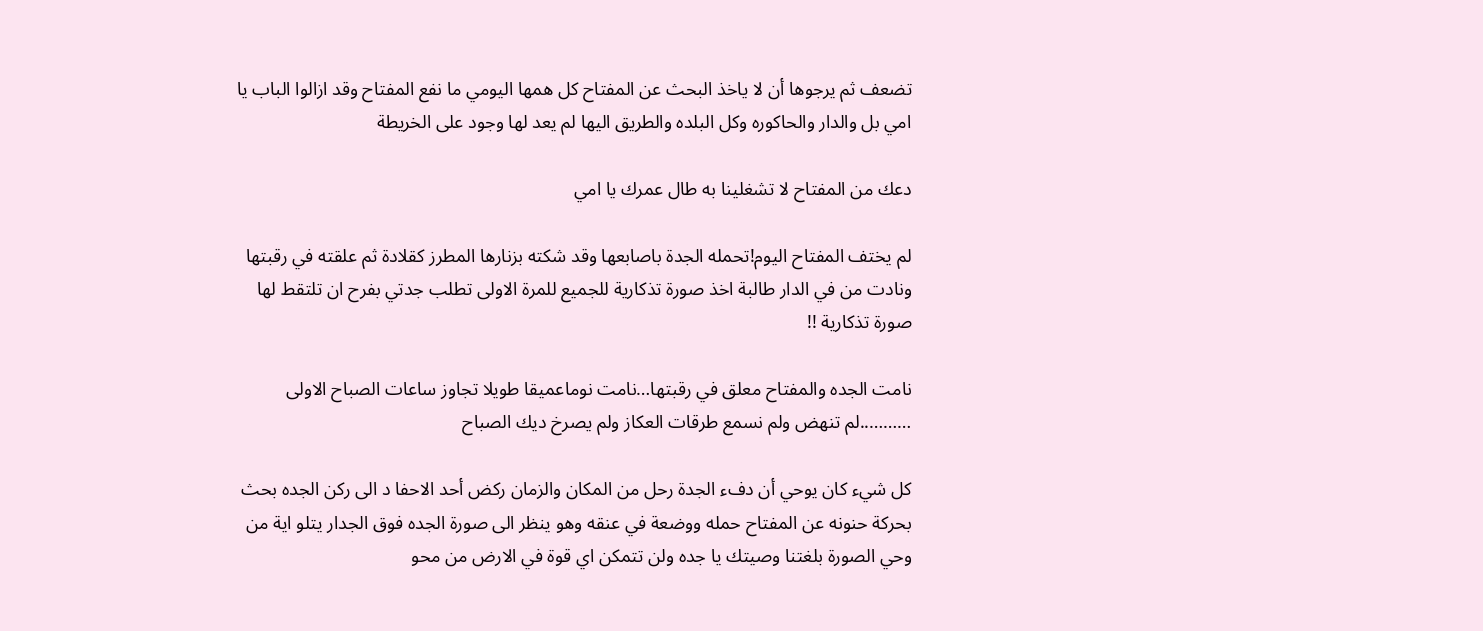تضعف ثم يرجوها أن لا ياخذ البحث عن المفتاح كل همها اليومي ما نفع المفتاح وقد ازالوا الباب يا امي بل والدار والحاكوره وكل البلده والطريق اليها لم يعد لها وجود على الخريطة

دعك من المفتاح لا تشغلينا به طال عمرك يا امي

لم يختف المفتاح اليوم!تحمله الجدة باصابعها وقد شكته بزنارها المطرز كقلادة ثم علقته في رقبتها ونادت من في الدار طالبة اخذ صورة تذكارية للجميع للمرة الاولى تطلب جدتي بفرح ان تلتقط لها صورة تذكارية !!

نامت الجده والمفتاح معلق في رقبتها…نامت نوماعميقا طويلا تجاوز ساعات الصباح الاولى ………..لم تنهض ولم نسمع طرقات العكاز ولم يصرخ ديك الصباح

كل شيء كان يوحي أن دفء الجدة رحل من المكان والزمان ركض أحد الاحفا د الى ركن الجده بحث بحركة حنونه عن المفتاح حمله ووضعة في عنقه وهو ينظر الى صورة الجده فوق الجدار يتلو اية من وحي الصورة بلغتنا وصيتك يا جده ولن تتمكن اي قوة في الارض من محو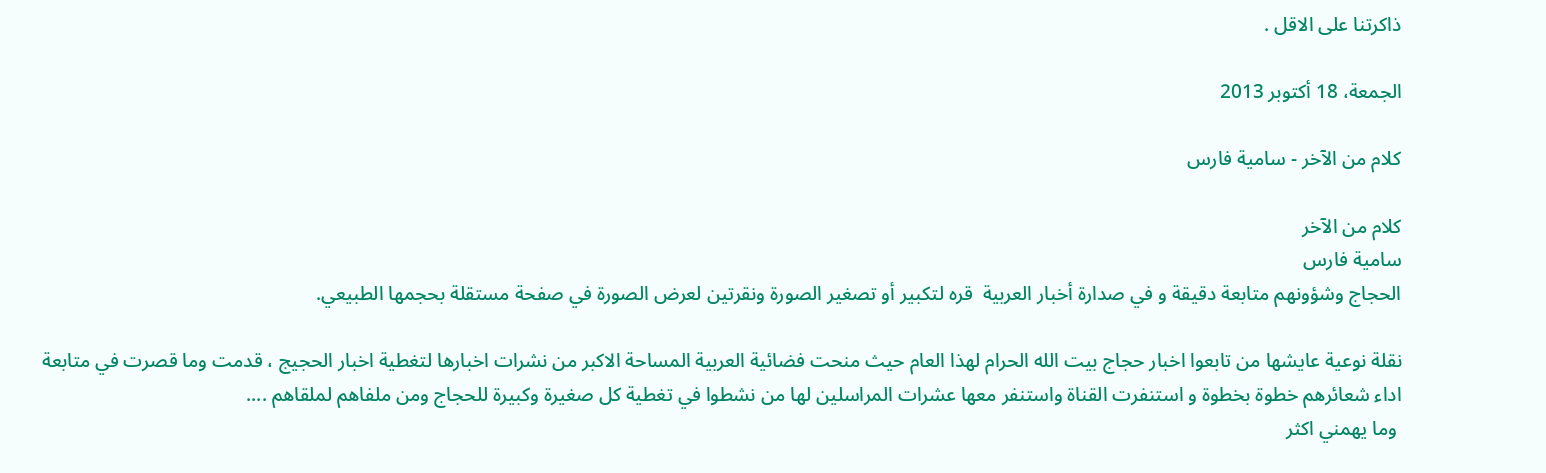ذاكرتنا على الاقل .

الجمعة، 18 أكتوبر 2013

كلام من الآخر - سامية فارس

كلام من الآخر
سامية فارس
الحجاج وشؤونهم متابعة دقيقة و في صدارة أخبار العربية  قره لتكبير أو تصغير الصورة ونقرتين لعرض الصورة في صفحة مستقلة بحجمها الطبيعي.

نقلة نوعية عايشها من تابعوا اخبار حجاج بيت الله الحرام لهذا العام حيث منحت فضائية العربية المساحة الاكبر من نشرات اخبارها لتغطية اخبار الحجيج ، قدمت وما قصرت في متابعة اداء شعائرهم خطوة بخطوة و استنفرت القناة واستنفر معها عشرات المراسلين لها من نشطوا في تغطية كل صغيرة وكبيرة للحجاج ومن ملفاهم لملقاهم ....
 وما يهمني اكثر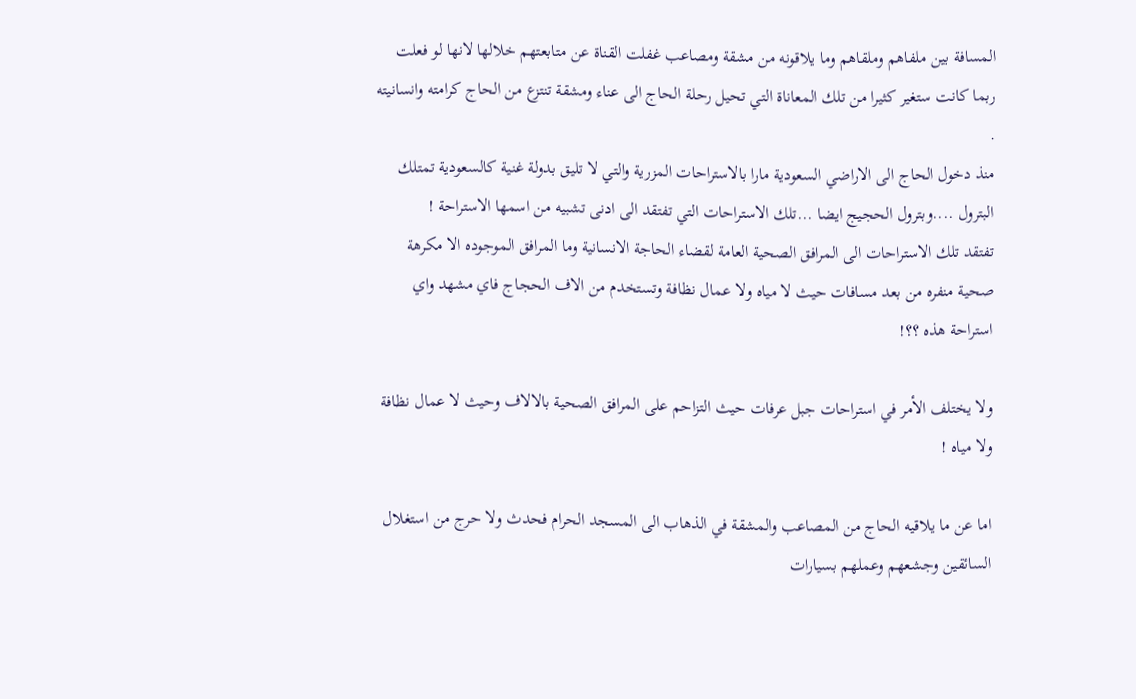المسافة بين ملفاهم وملقاهم وما يلاقونه من مشقة ومصاعب غفلت القناة عن متابعتهم خلالها لانها لو فعلت ربما كانت ستغير كثيرا من تلك المعاناة التي تحيل رحلة الحاج الى عناء ومشقة تنتزع من الحاج كرامته وانسانيته .
منذ دخول الحاج الى الاراضي السعودية مارا بالاستراحات المزرية والتي لا تليق بدولة غنية كالسعودية تمتلك البترول ....وبترول الحجيج ايضا ...تلك الاستراحات التي تفتقد الى ادنى تشبيه من اسمها الاستراحة !
تفتقد تلك الاستراحات الى المرافق الصحية العامة لقضاء الحاجة الانسانية وما المرافق الموجوده الا مكرهة صحية منفره من بعد مسافات حيث لا مياه ولا عمال نظافة وتستخدم من الاف الحجاج فاي مشهد واي استراحة هذه ؟؟!

ولا يختلف الأمر في استراحات جبل عرفات حيث التزاحم على المرافق الصحية بالالاف وحيث لا عمال نظافة ولا مياه !

اما عن ما يلاقيه الحاج من المصاعب والمشقة في الذهاب الى المسجد الحرام فحدث ولا حرج من استغلال السائقين وجشعهم وعملهم بسيارات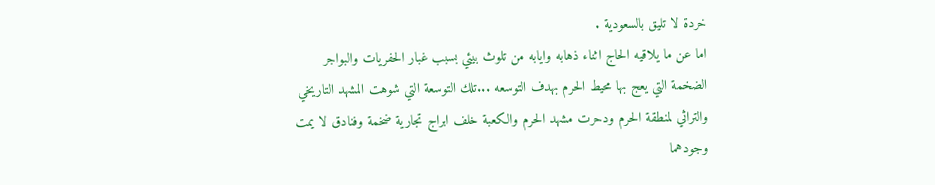خردة لا تليق بالسعودية .
اما عن ما يلاقيه الحاج اثناء ذهابه وايابه من تلوث بيئي بسبب غبار الحفريات والبواجر الضخمة التي يعج بها محيط الحرم بهدف التوسعه ...تلك التوسعة التي شوهت المشهد التاريخي والتراثي لمنطقة الحرم ودحرت مشهد الحرم والكعبة خلف ابراج تجارية ضخمة وفنادق لا يمت وجودهما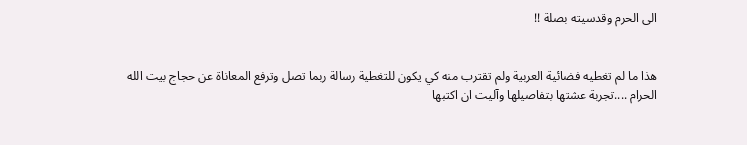الى الحرم وقدسيته بصلة !!


هذا ما لم تغطيه فضائية العربية ولم تقترب منه كي يكون للتغطية رسالة ربما تصل وترفع المعاناة عن حجاج بيت الله الحرام ....تجربة عشتها بتفاصيلها وآليت ان اكتبها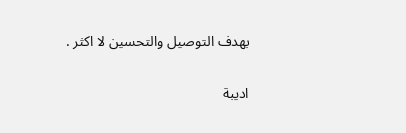بهدف التوصيل والتحسين لا اكثر .


اديبة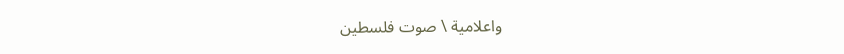واعلامية \ صوت فلسطين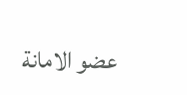عضو الامانة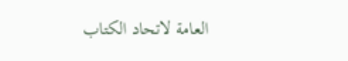العامة لاتحاد الكتاب